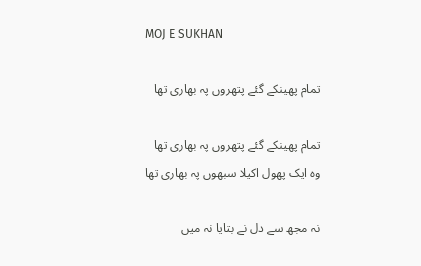MOJ E SUKHAN

تمام پھینکے گئے پتھروں پہ بھاری تھا

تمام پھینکے گئے پتھروں پہ بھاری تھا
وہ ایک پھول اکیلا سبھوں پہ بھاری تھا

نہ مجھ سے دل نے بتایا نہ میں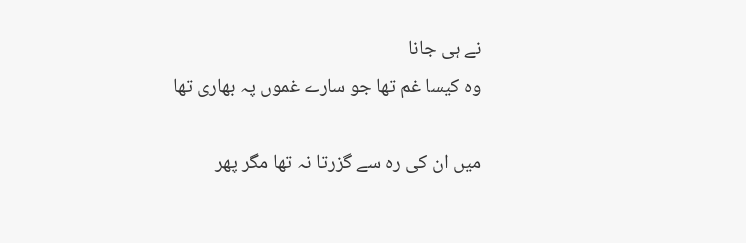نے ہی جانا
وہ کیسا غم تھا جو سارے غموں پہ بھاری تھا

میں ان کی رہ سے گزرتا نہ تھا مگر پھر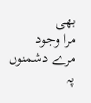بھی
مرا وجود مرے دشمنوں پہ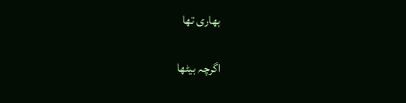بھاری تھا

اگرچہ بیٹھا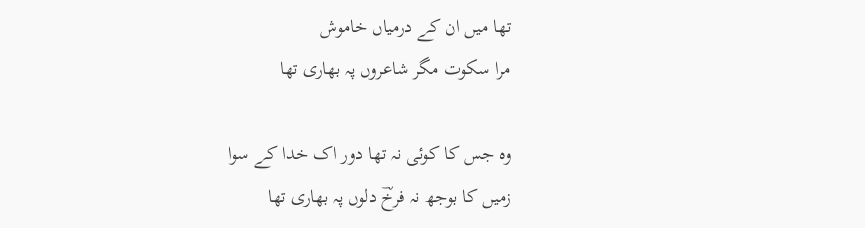تھا میں ان کے درمیاں خاموش
مرا سکوت مگر شاعروں پہ بھاری تھا

وہ جس کا کوئی نہ تھا دور اک خدا کے سوا
زمیں کا بوجھ نہ فرخؔ دلوں پہ بھاری تھا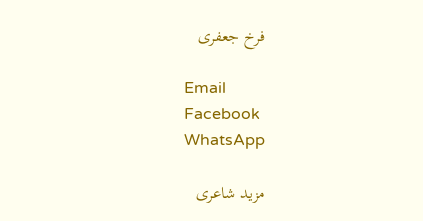فرخ جعفری

Email
Facebook
WhatsApp

مزید شاعری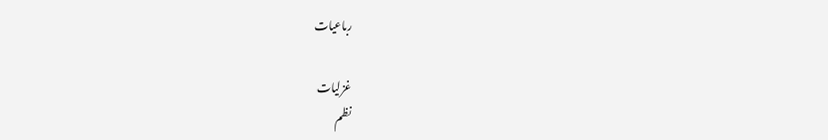رباعیات

غزلیات
نظم